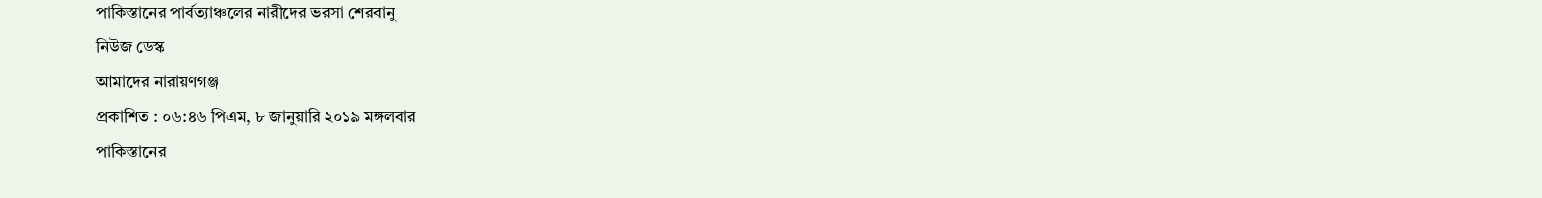পাকিস্তানের পার্বত্যাঞ্চলের নারীদের ভরসা শেরবানু
নিউজ ডেস্ক
আমাদের নারায়ণগঞ্জ
প্রকাশিত : ০৬:৪৬ পিএম, ৮ জানুয়ারি ২০১৯ মঙ্গলবার
পাকিস্তানের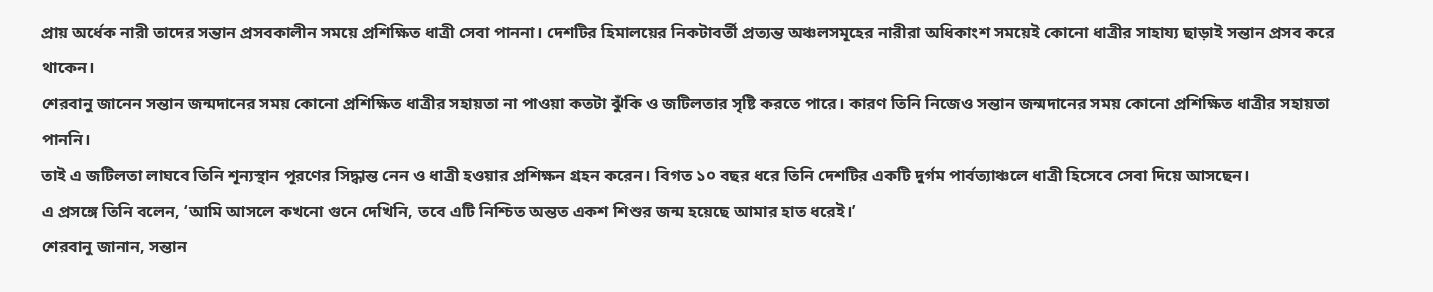প্রায় অর্ধেক নারী তাদের সন্তান প্রসবকালীন সময়ে প্রশিক্ষিত ধাত্রী সেবা পাননা। দেশটির হিমালয়ের নিকটাবর্তী প্রত্যন্ত অঞ্চলসমূহের নারীরা অধিকাংশ সময়েই কোনো ধাত্রীর সাহায্য ছাড়াই সন্তান প্রসব করে থাকেন।
শেরবানু জানেন সন্তান জন্মদানের সময় কোনো প্রশিক্ষিত ধাত্রীর সহায়তা না পাওয়া কতটা ঝুঁকি ও জটিলতার সৃষ্টি করতে পারে। কারণ তিনি নিজেও সন্তান জন্মদানের সময় কোনো প্রশিক্ষিত ধাত্রীর সহায়তা পাননি।
তাই এ জটিলতা লাঘবে তিনি শূন্যস্থান পূরণের সিদ্ধান্ত নেন ও ধাত্রী হওয়ার প্রশিক্ষন গ্রহন করেন। বিগত ১০ বছর ধরে তিনি দেশটির একটি দুর্গম পার্বত্যাঞ্চলে ধাত্রী হিসেবে সেবা দিয়ে আসছেন।
এ প্রসঙ্গে তিনি বলেন, ‘আমি আসলে কখনো গুনে দেখিনি, তবে এটি নিশ্চিত অন্তত একশ শিশুর জন্ম হয়েছে আমার হাত ধরেই।’
শেরবানু জানান, সন্তান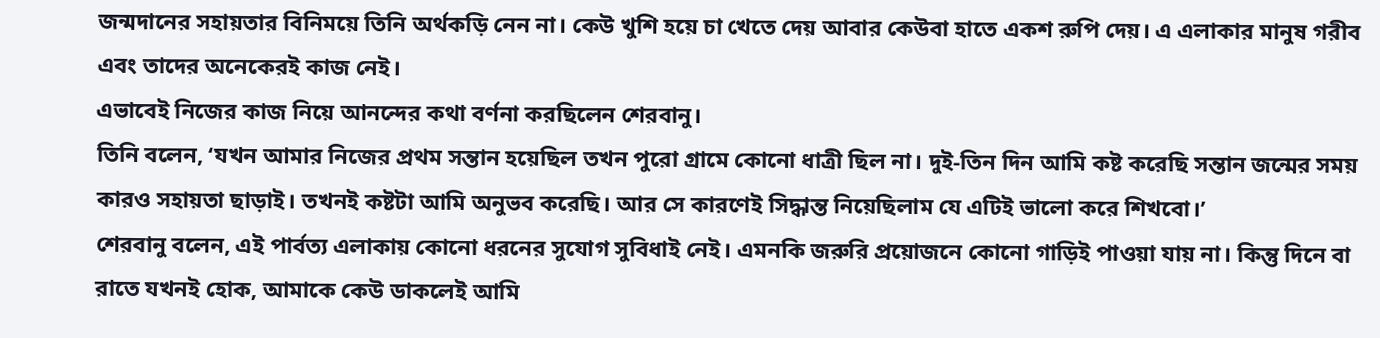জন্মদানের সহায়তার বিনিময়ে তিনি অর্থকড়ি নেন না। কেউ খুশি হয়ে চা খেতে দেয় আবার কেউবা হাতে একশ রুপি দেয়। এ এলাকার মানুষ গরীব এবং তাদের অনেকেরই কাজ নেই।
এভাবেই নিজের কাজ নিয়ে আনন্দের কথা বর্ণনা করছিলেন শেরবানু।
তিনি বলেন, ‘যখন আমার নিজের প্রথম সন্তান হয়েছিল তখন পুরো গ্রামে কোনো ধাত্রী ছিল না। দুই-তিন দিন আমি কষ্ট করেছি সন্তান জন্মের সময় কারও সহায়তা ছাড়াই। তখনই কষ্টটা আমি অনুভব করেছি। আর সে কারণেই সিদ্ধান্ত নিয়েছিলাম যে এটিই ভালো করে শিখবো।’
শেরবানু বলেন, এই পার্বত্য এলাকায় কোনো ধরনের সুযোগ সুবিধাই নেই। এমনকি জরুরি প্রয়োজনে কোনো গাড়িই পাওয়া যায় না। কিন্তু দিনে বা রাতে যখনই হোক, আমাকে কেউ ডাকলেই আমি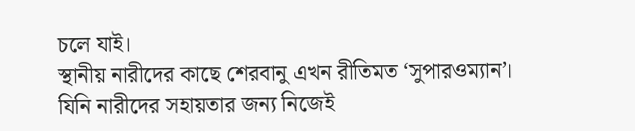চলে যাই।
স্থানীয় নারীদের কাছে শেরবানু এখন রীতিমত ‘সুপারওম্যান’। যিনি নারীদের সহায়তার জন্য নিজেই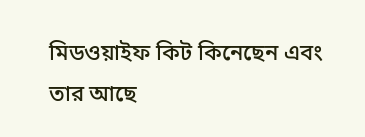মিডওয়াইফ কিট কিনেছেন এবং তার আছে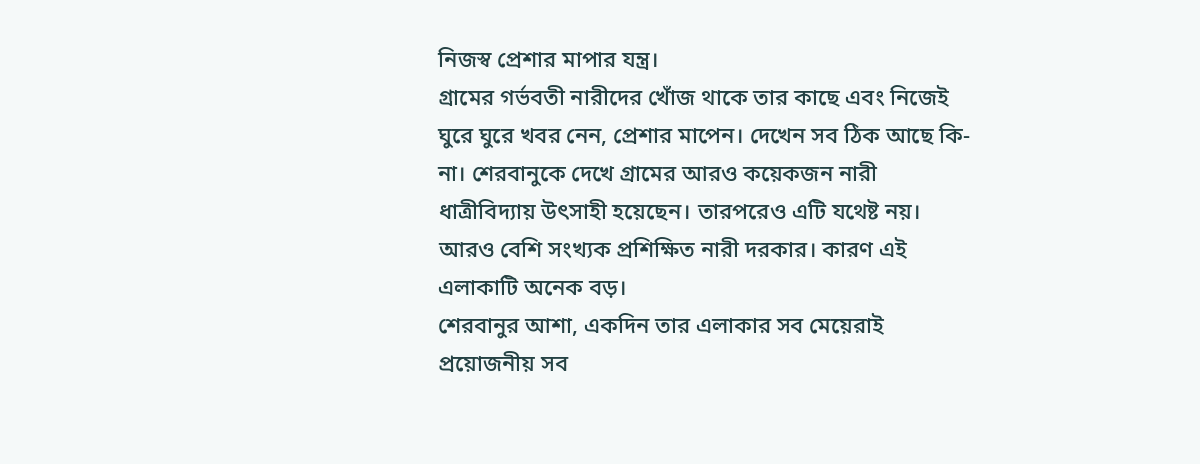নিজস্ব প্রেশার মাপার যন্ত্র।
গ্রামের গর্ভবতী নারীদের খোঁজ থাকে তার কাছে এবং নিজেই ঘুরে ঘুরে খবর নেন, প্রেশার মাপেন। দেখেন সব ঠিক আছে কি-না। শেরবানুকে দেখে গ্রামের আরও কয়েকজন নারী ধাত্রীবিদ্যায় উৎসাহী হয়েছেন। তারপরেও এটি যথেষ্ট নয়। আরও বেশি সংখ্যক প্রশিক্ষিত নারী দরকার। কারণ এই এলাকাটি অনেক বড়।
শেরবানুর আশা, একদিন তার এলাকার সব মেয়েরাই প্রয়োজনীয় সব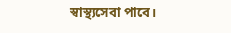স্বাস্থ্যসেবা পাবে।